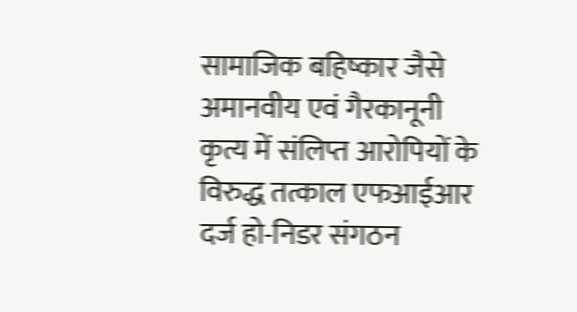सामाजिक बहिष्कार जैसे अमानवीय एवं गैरकानूनी कृत्य में संलिप्त आरोपियों के विरुद्ध तत्काल एफआईआर दर्ज हो-निडर संगठन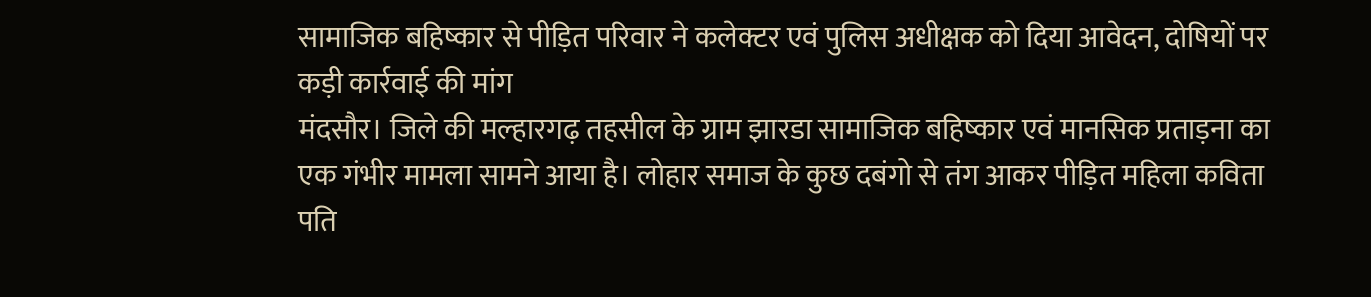सामाजिक बहिष्कार से पीड़ित परिवार ने कलेक्टर एवं पुलिस अधीक्षक को दिया आवेदन, दोषियों पर कड़ी कार्रवाई की मांग
मंदसौर। जिले की मल्हारगढ़ तहसील के ग्राम झारडा सामाजिक बहिष्कार एवं मानसिक प्रताड़ना का एक गंभीर मामला सामने आया है। लोहार समाज के कुछ दबंगो से तंग आकर पीड़ित महिला कविता पति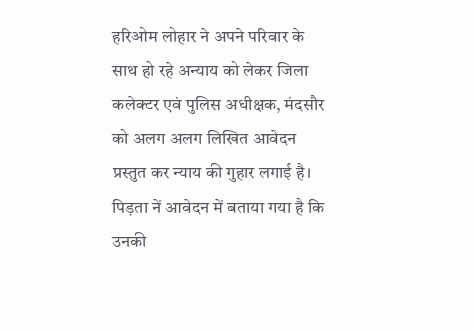हरिओम लोहार ने अपने परिवार के साथ हो रहे अन्याय को लेकर जिला कलेक्टर एवं पुलिस अधीक्षक, मंदसौर को अलग अलग लिखित आवेदन प्रस्तुत कर न्याय की गुहार लगाई है।
पिड़ता नें आवेदन में बताया गया है कि उनकी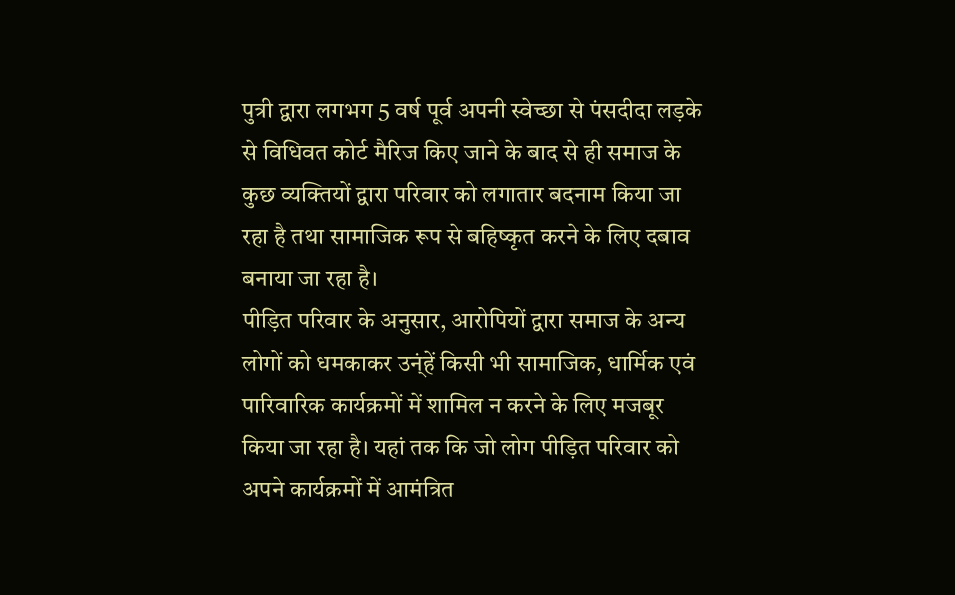पुत्री द्वारा लगभग 5 वर्ष पूर्व अपनी स्वेच्छा से पंसदीदा लड़के से विधिवत कोर्ट मैरिज किए जाने के बाद से ही समाज के कुछ व्यक्तियों द्वारा परिवार को लगातार बदनाम किया जा रहा है तथा सामाजिक रूप से बहिष्कृत करने के लिए दबाव बनाया जा रहा है।
पीड़ित परिवार के अनुसार, आरोपियों द्वारा समाज के अन्य लोगों को धमकाकर उन्ंहें किसी भी सामाजिक, धार्मिक एवं पारिवारिक कार्यक्रमों में शामिल न करने के लिए मजबूर किया जा रहा है। यहां तक कि जो लोग पीड़ित परिवार को अपने कार्यक्रमों में आमंत्रित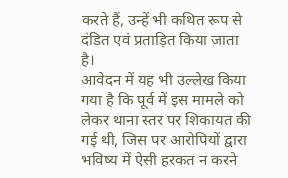करते हैं, उन्हें भी कथित रूप से दंडित एवं प्रताड़ित किया जाता है।
आवेदन में यह भी उल्लेख किया गया है कि पूर्व में इस मामले को लेकर थाना स्तर पर शिकायत की गई थी, जिस पर आरोपियों द्वारा भविष्य में ऐसी हरकत न करने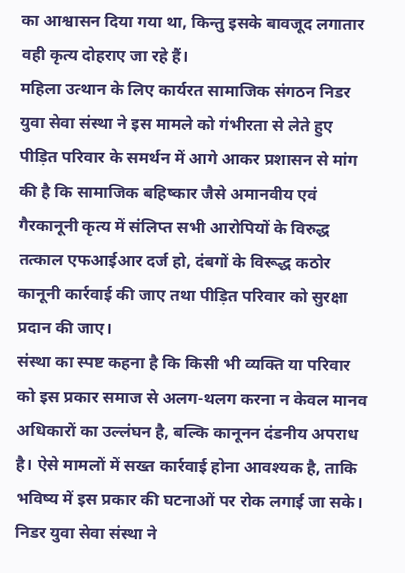का आश्वासन दिया गया था, किन्तु इसके बावजूद लगातार वही कृत्य दोहराए जा रहे हैं।
महिला उत्थान के लिए कार्यरत सामाजिक संगठन निडर युवा सेवा संस्था ने इस मामले को गंभीरता से लेते हुए पीड़ित परिवार के समर्थन में आगे आकर प्रशासन से मांग की है कि सामाजिक बहिष्कार जैसे अमानवीय एवं गैरकानूनी कृत्य में संलिप्त सभी आरोपियों के विरुद्ध तत्काल एफआईआर दर्ज हो, दंबगों के विरूद्ध कठोर कानूनी कार्रवाई की जाए तथा पीड़ित परिवार को सुरक्षा प्रदान की जाए।
संस्था का स्पष्ट कहना है कि किसी भी व्यक्ति या परिवार को इस प्रकार समाज से अलग-थलग करना न केवल मानव अधिकारों का उल्लंघन है, बल्कि कानूनन दंडनीय अपराध है। ऐसे मामलों में सख्त कार्रवाई होना आवश्यक है, ताकि भविष्य में इस प्रकार की घटनाओं पर रोक लगाई जा सके।
निडर युवा सेवा संस्था ने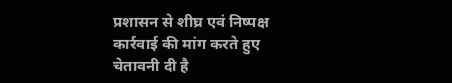प्रशासन से शीघ्र एवं निष्पक्ष कार्रवाई की मांग करते हुए चेतावनी दी है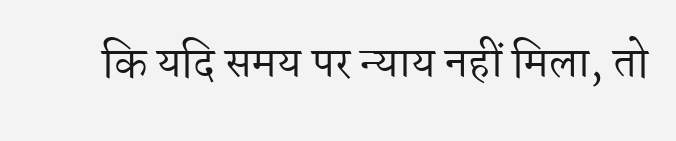कि यदि समय पर न्याय नहीं मिला, तो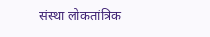संस्था लोकतांत्रिक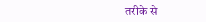तरीके से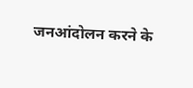जनआंदोलन करने के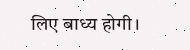लिए बाध्य होगी।